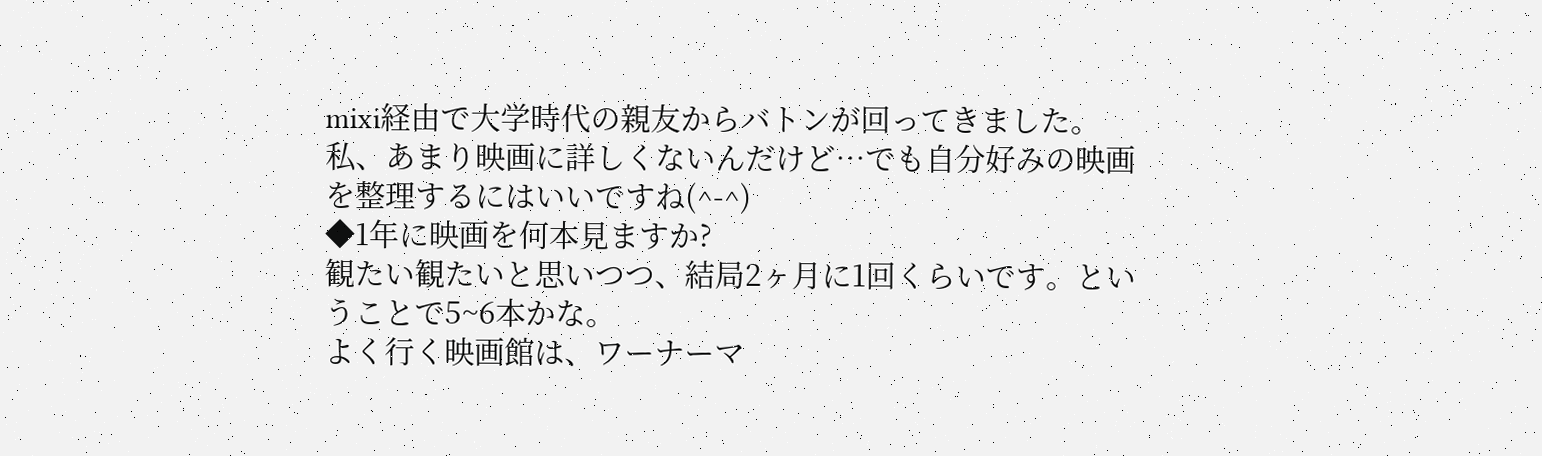mixi経由で大学時代の親友からバトンが回ってきました。
私、あまり映画に詳しくないんだけど…でも自分好みの映画を整理するにはいいですね(^-^)
◆1年に映画を何本見ますか?
観たい観たいと思いつつ、結局2ヶ月に1回くらいです。ということで5~6本かな。
よく行く映画館は、ワーナーマ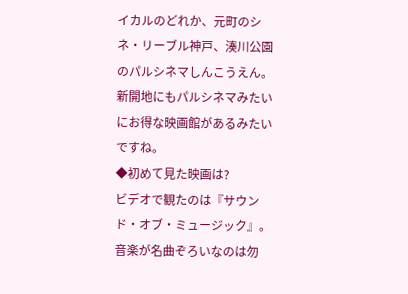イカルのどれか、元町のシネ・リーブル神戸、湊川公園のパルシネマしんこうえん。新開地にもパルシネマみたいにお得な映画館があるみたいですね。
◆初めて見た映画は?
ビデオで観たのは『サウンド・オブ・ミュージック』。音楽が名曲ぞろいなのは勿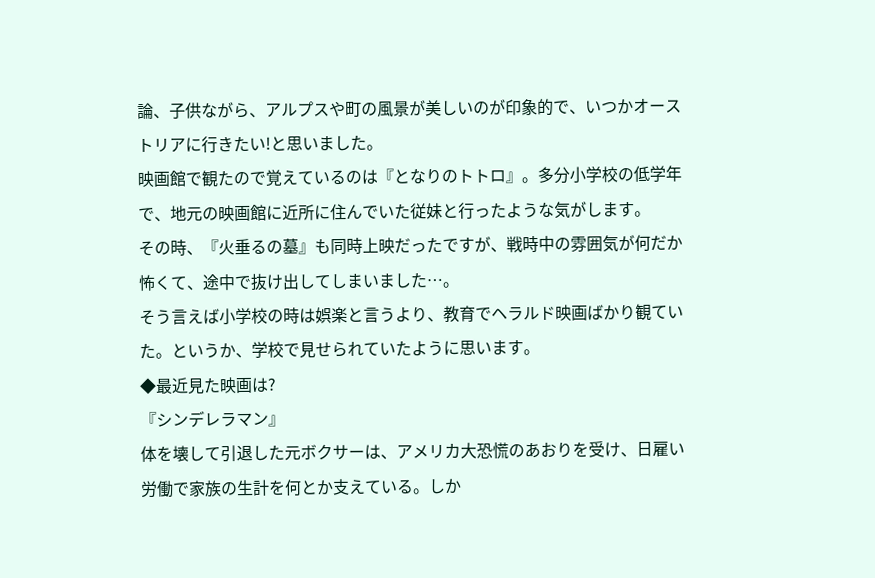論、子供ながら、アルプスや町の風景が美しいのが印象的で、いつかオーストリアに行きたい!と思いました。
映画館で観たので覚えているのは『となりのトトロ』。多分小学校の低学年で、地元の映画館に近所に住んでいた従妹と行ったような気がします。
その時、『火垂るの墓』も同時上映だったですが、戦時中の雰囲気が何だか怖くて、途中で抜け出してしまいました…。
そう言えば小学校の時は娯楽と言うより、教育でヘラルド映画ばかり観ていた。というか、学校で見せられていたように思います。
◆最近見た映画は?
『シンデレラマン』
体を壊して引退した元ボクサーは、アメリカ大恐慌のあおりを受け、日雇い労働で家族の生計を何とか支えている。しか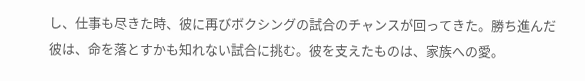し、仕事も尽きた時、彼に再びボクシングの試合のチャンスが回ってきた。勝ち進んだ彼は、命を落とすかも知れない試合に挑む。彼を支えたものは、家族への愛。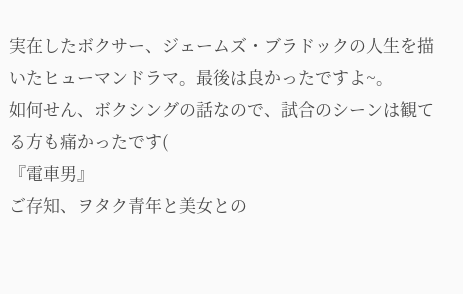実在したボクサー、ジェームズ・ブラドックの人生を描いたヒューマンドラマ。最後は良かったですよ~。
如何せん、ボクシングの話なので、試合のシーンは観てる方も痛かったです(
『電車男』
ご存知、ヲタク青年と美女との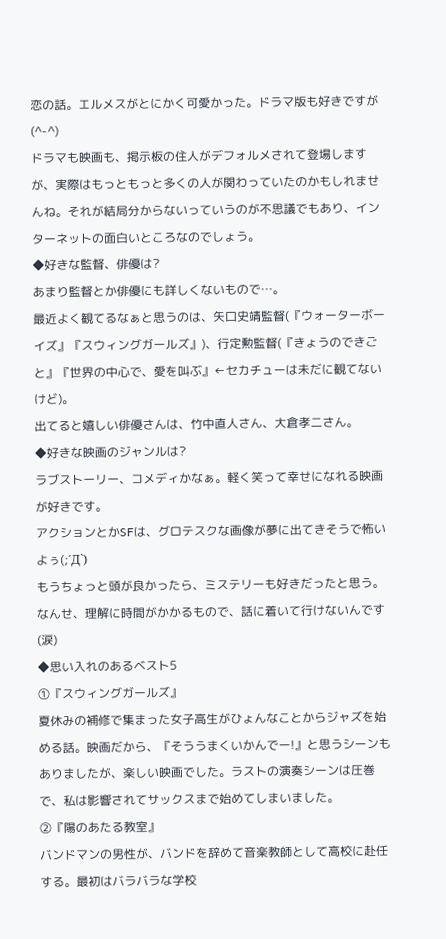恋の話。エルメスがとにかく可愛かった。ドラマ版も好きですが(^-^)
ドラマも映画も、掲示板の住人がデフォルメされて登場しますが、実際はもっともっと多くの人が関わっていたのかもしれませんね。それが結局分からないっていうのが不思議でもあり、インターネットの面白いところなのでしょう。
◆好きな監督、俳優は?
あまり監督とか俳優にも詳しくないもので…。
最近よく観てるなぁと思うのは、矢口史靖監督(『ウォーターボーイズ』『スウィングガールズ』)、行定勲監督(『きょうのできごと』『世界の中心で、愛を叫ぶ』←セカチューは未だに観てないけど)。
出てると嬉しい俳優さんは、竹中直人さん、大倉孝二さん。
◆好きな映画のジャンルは?
ラブストーリー、コメディかなぁ。軽く笑って幸せになれる映画が好きです。
アクションとかSFは、グロテスクな画像が夢に出てきそうで怖いよぅ(;´Д`)
もうちょっと頭が良かったら、ミステリーも好きだったと思う。なんせ、理解に時間がかかるもので、話に着いて行けないんです(涙)
◆思い入れのあるベスト5
①『スウィングガールズ』
夏休みの補修で集まった女子高生がひょんなことからジャズを始める話。映画だから、『そううまくいかんでー!』と思うシーンもありましたが、楽しい映画でした。ラストの演奏シーンは圧巻で、私は影響されてサックスまで始めてしまいました。
②『陽のあたる教室』
バンドマンの男性が、バンドを辞めて音楽教師として高校に赴任する。最初はバラバラな学校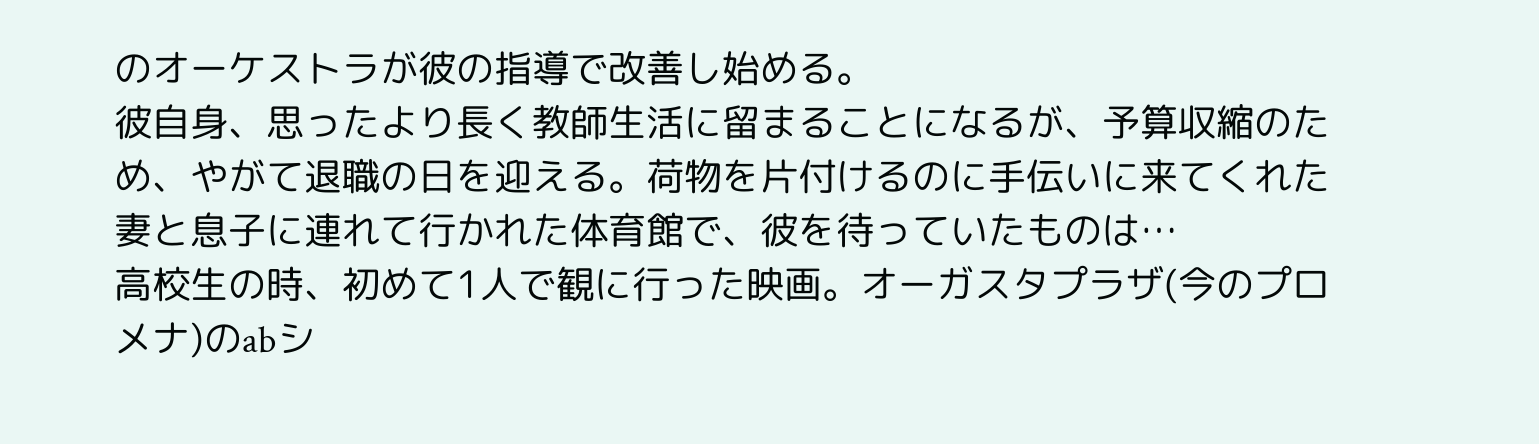のオーケストラが彼の指導で改善し始める。
彼自身、思ったより長く教師生活に留まることになるが、予算収縮のため、やがて退職の日を迎える。荷物を片付けるのに手伝いに来てくれた妻と息子に連れて行かれた体育館で、彼を待っていたものは…
高校生の時、初めて1人で観に行った映画。オーガスタプラザ(今のプロメナ)のabシ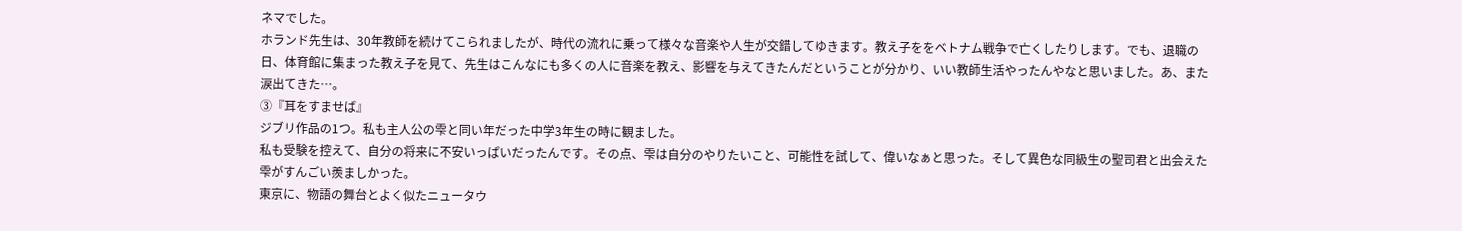ネマでした。
ホランド先生は、30年教師を続けてこられましたが、時代の流れに乗って様々な音楽や人生が交錯してゆきます。教え子ををベトナム戦争で亡くしたりします。でも、退職の日、体育館に集まった教え子を見て、先生はこんなにも多くの人に音楽を教え、影響を与えてきたんだということが分かり、いい教師生活やったんやなと思いました。あ、また涙出てきた…。
③『耳をすませば』
ジブリ作品の1つ。私も主人公の雫と同い年だった中学3年生の時に観ました。
私も受験を控えて、自分の将来に不安いっぱいだったんです。その点、雫は自分のやりたいこと、可能性を試して、偉いなぁと思った。そして異色な同級生の聖司君と出会えた雫がすんごい羨ましかった。
東京に、物語の舞台とよく似たニュータウ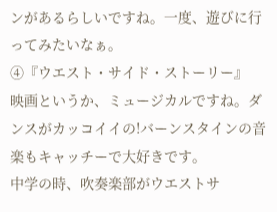ンがあるらしいですね。一度、遊びに行ってみたいなぁ。
④『ウエスト・サイド・ストーリー』
映画というか、ミュージカルですね。ダンスがカッコイイの!バーンスタインの音楽もキャッチーで大好きです。
中学の時、吹奏楽部がウエストサ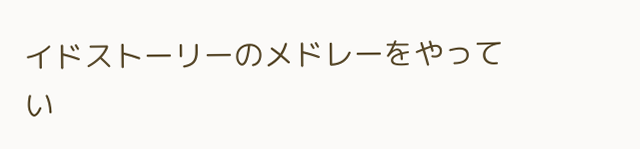イドストーリーのメドレーをやってい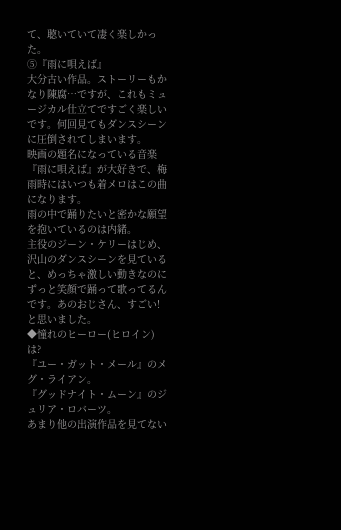て、聴いていて凄く楽しかった。
⑤『雨に唄えば』
大分古い作品。ストーリーもかなり陳腐…ですが、これもミュージカル仕立てですごく楽しいです。何回見てもダンスシーンに圧倒されてしまいます。
映画の題名になっている音楽『雨に唄えば』が大好きで、梅雨時にはいつも着メロはこの曲になります。
雨の中で踊りたいと密かな願望を抱いているのは内緒。
主役のジーン・ケリーはじめ、沢山のダンスシーンを見ていると、めっちゃ激しい動きなのにずっと笑顔で踊って歌ってるんです。あのおじさん、すごい!と思いました。
◆憧れのヒーロー(ヒロイン)は?
『ユー・ガット・メール』のメグ・ライアン。
『グッドナイト・ムーン』のジュリア・ロバーツ。
あまり他の出演作品を見てない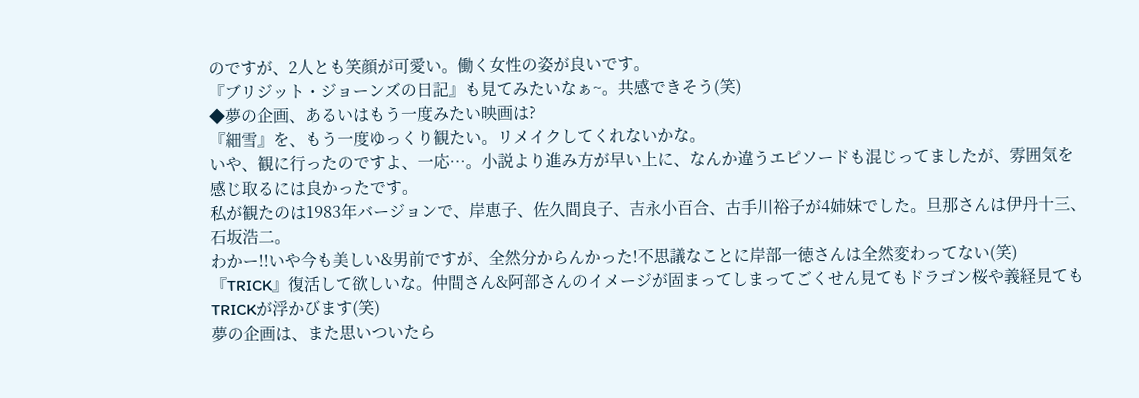のですが、2人とも笑顔が可愛い。働く女性の姿が良いです。
『ブリジット・ジョーンズの日記』も見てみたいなぁ~。共感できそう(笑)
◆夢の企画、あるいはもう一度みたい映画は?
『細雪』を、もう一度ゆっくり観たい。リメイクしてくれないかな。
いや、観に行ったのですよ、一応…。小説より進み方が早い上に、なんか違うエピソードも混じってましたが、雰囲気を感じ取るには良かったです。
私が観たのは1983年バージョンで、岸恵子、佐久間良子、吉永小百合、古手川裕子が4姉妹でした。旦那さんは伊丹十三、石坂浩二。
わかー!!いや今も美しい&男前ですが、全然分からんかった!不思議なことに岸部一徳さんは全然変わってない(笑)
『TRICK』復活して欲しいな。仲間さん&阿部さんのイメージが固まってしまってごくせん見てもドラゴン桜や義経見てもTRICKが浮かびます(笑)
夢の企画は、また思いついたら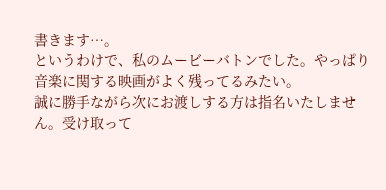書きます…。
というわけで、私のムービーバトンでした。やっぱり音楽に関する映画がよく残ってるみたい。
誠に勝手ながら次にお渡しする方は指名いたしません。受け取って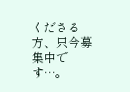くださる方、只今募集中です…。